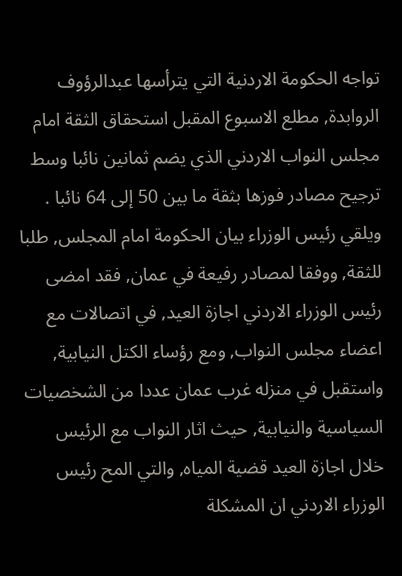تواجه الحكومة الاردنية التي يترأسها عبدالرؤوف الروابدة, مطلع الاسبوع المقبل استحقاق الثقة امام مجلس النواب الاردني الذي يضم ثمانين نائبا وسط ترجيح مصادر فوزها بثقة ما بين 50 إلى 64 نائبا . ويلقي رئيس الوزراء بيان الحكومة امام المجلس, طلبا للثقة, ووفقا لمصادر رفيعة في عمان, فقد امضى رئيس الوزراء الاردني اجازة العيد, في اتصالات مع اعضاء مجلس النواب, ومع رؤساء الكتل النيابية, واستقبل في منزله غرب عمان عددا من الشخصيات السياسية والنيابية, حيث اثار النواب مع الرئيس خلال اجازة العيد قضية المياه, والتي المح رئيس الوزراء الاردني ان المشكلة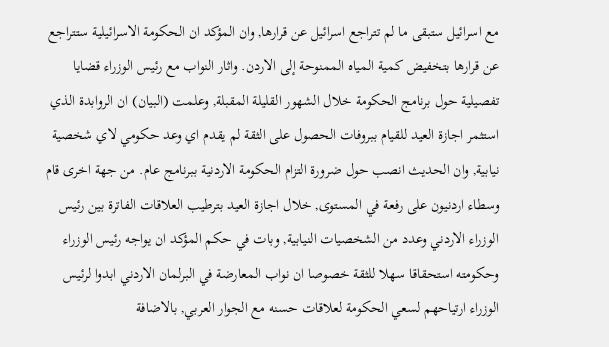مع اسرائيل ستبقى ما لم تتراجع اسرائيل عن قرارها, وان المؤكد ان الحكومة الاسرائيلية ستتراجع عن قرارها بتخفيض كمية المياه الممنوحة إلى الاردن. واثار النواب مع رئيس الوزراء قضايا تفصيلية حول برنامج الحكومة خلال الشهور القليلة المقبلة, وعلمت (البيان) ان الروابدة الذي استثمر اجازة العيد للقيام ببروفات الحصول على الثقة لم يقدم اي وعد حكومي لاي شخصية نيابية, وان الحديث انصب حول ضرورة التزام الحكومة الاردنية ببرنامج عام. من جهة اخرى قام وسطاء اردنيون على رفعة في المستوى, خلال اجازة العيد بترطيب العلاقات الفاترة بين رئيس الوزراء الاردني وعدد من الشخصيات النيابية, وبات في حكم المؤكد ان يواجه رئيس الوزراء وحكومته استحقاقا سهلا للثقة خصوصا ان نواب المعارضة في البرلمان الاردني ابدوا لرئيس الوزراء ارتياحهم لسعي الحكومة لعلاقات حسنه مع الجوار العربي, بالاضافة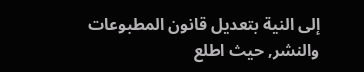إلى النية بتعديل قانون المطبوعات والنشر, حيث اطلع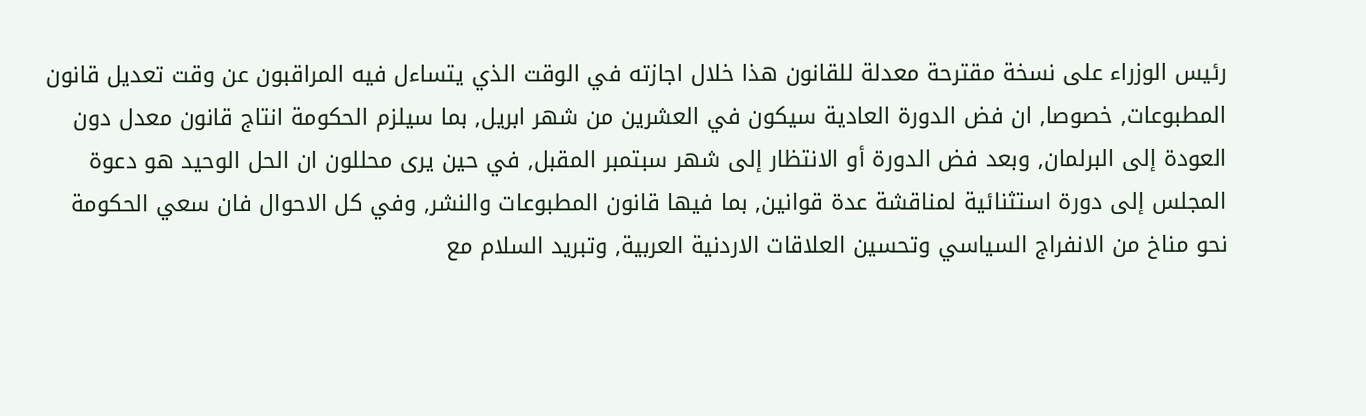رئيس الوزراء على نسخة مقترحة معدلة للقانون هذا خلال اجازته في الوقت الذي يتساءل فيه المراقبون عن وقت تعديل قانون المطبوعات, خصوصا, ان فض الدورة العادية سيكون في العشرين من شهر ابريل, بما سيلزم الحكومة انتاج قانون معدل دون العودة إلى البرلمان, وبعد فض الدورة أو الانتظار إلى شهر سبتمبر المقبل, في حين يرى محللون ان الحل الوحيد هو دعوة المجلس إلى دورة استثنائية لمناقشة عدة قوانين, بما فيها قانون المطبوعات والنشر, وفي كل الاحوال فان سعي الحكومة نحو مناخ من الانفراج السياسي وتحسين العلاقات الاردنية العربية, وتبريد السلام مع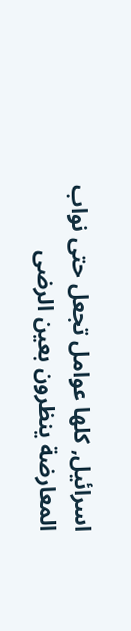اسرائيل, كلها عوامل تجعل حتى نواب المعارضة ينظرون بعين الرضى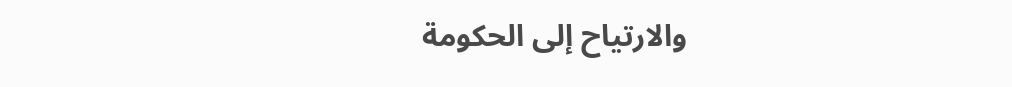والارتياح إلى الحكومة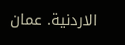الاردنية. عمان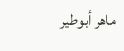ماهر أبوطير